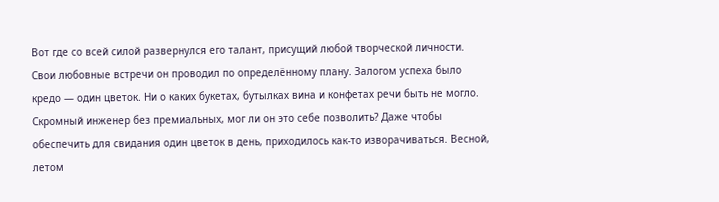Вот где со всей силой развернулся его талант, присущий любой творческой личности. Свои любовные встречи он проводил по определённому плану. Залогом успеха было кредо — один цветок. Ни о каких букетах, бутылках вина и конфетах речи быть не могло. Скромный инженер без премиальных, мог ли он это себе позволить? Даже чтобы обеспечить для свидания один цветок в день, приходилось как-то изворачиваться. Весной, летом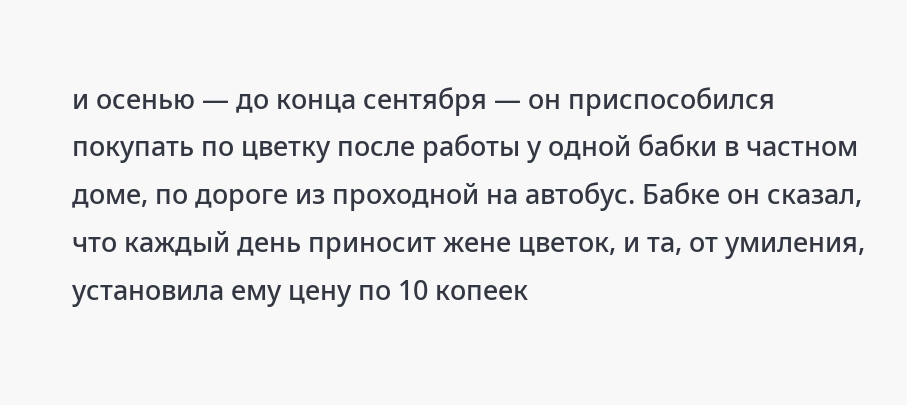и осенью — до конца сентября — он приспособился покупать по цветку после работы у одной бабки в частном доме, по дороге из проходной на автобус. Бабке он сказал, что каждый день приносит жене цветок, и та, от умиления, установила ему цену по 10 копеек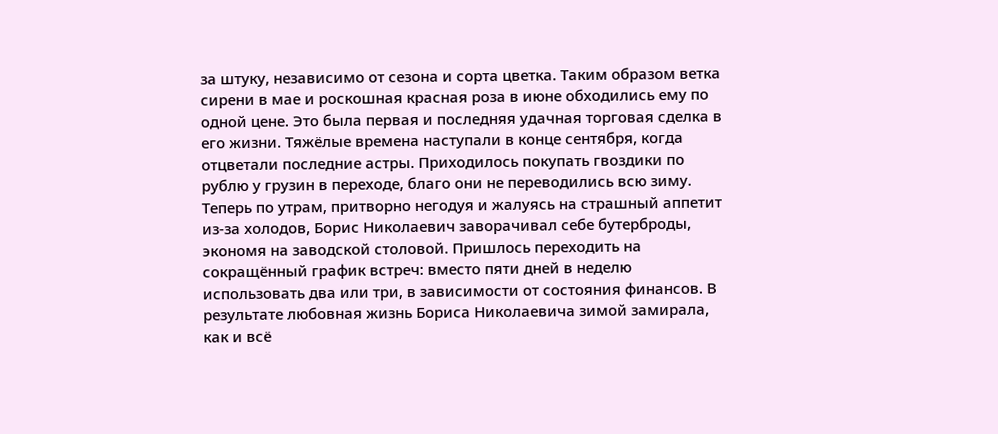за штуку, независимо от сезона и сорта цветка. Таким образом ветка сирени в мае и роскошная красная роза в июне обходились ему по одной цене. Это была первая и последняя удачная торговая сделка в его жизни. Тяжёлые времена наступали в конце сентября, когда отцветали последние астры. Приходилось покупать гвоздики по рублю у грузин в переходе, благо они не переводились всю зиму. Теперь по утрам, притворно негодуя и жалуясь на страшный аппетит из-за холодов, Борис Николаевич заворачивал себе бутерброды, экономя на заводской столовой. Пришлось переходить на сокращённый график встреч: вместо пяти дней в неделю использовать два или три, в зависимости от состояния финансов. В результате любовная жизнь Бориса Николаевича зимой замирала, как и всё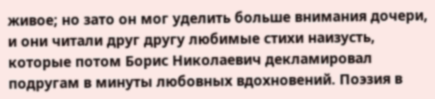живое; но зато он мог уделить больше внимания дочери, и они читали друг другу любимые стихи наизусть, которые потом Борис Николаевич декламировал подругам в минуты любовных вдохновений. Поэзия в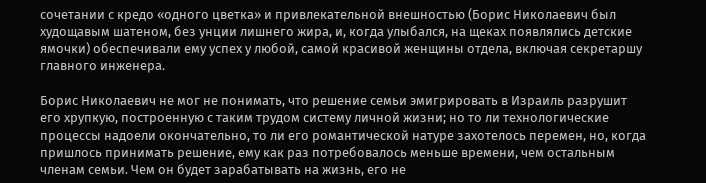сочетании с кредо «одного цветка» и привлекательной внешностью (Борис Николаевич был худощавым шатеном, без унции лишнего жира, и, когда улыбался, на щеках появлялись детские ямочки) обеспечивали ему успех у любой, самой красивой женщины отдела, включая секретаршу главного инженера.

Борис Николаевич не мог не понимать, что решение семьи эмигрировать в Израиль разрушит его хрупкую, построенную с таким трудом систему личной жизни; но то ли технологические процессы надоели окончательно, то ли его романтической натуре захотелось перемен, но, когда пришлось принимать решение, ему как раз потребовалось меньше времени, чем остальным членам семьи. Чем он будет зарабатывать на жизнь, его не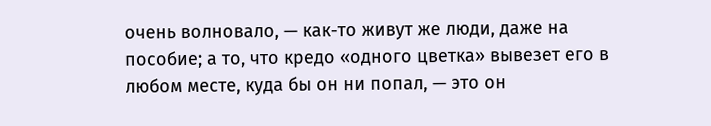очень волновало, — как-то живут же люди, даже на пособие; а то, что кредо «одного цветка» вывезет его в любом месте, куда бы он ни попал, — это он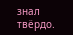знал твёрдо.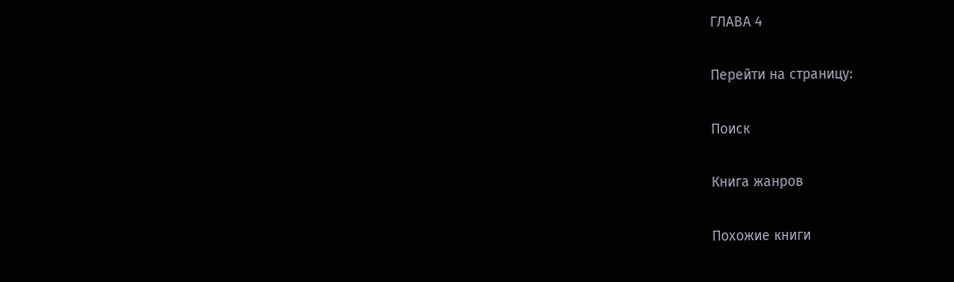ГЛАВА 4

Перейти на страницу:

Поиск

Книга жанров

Похожие книги